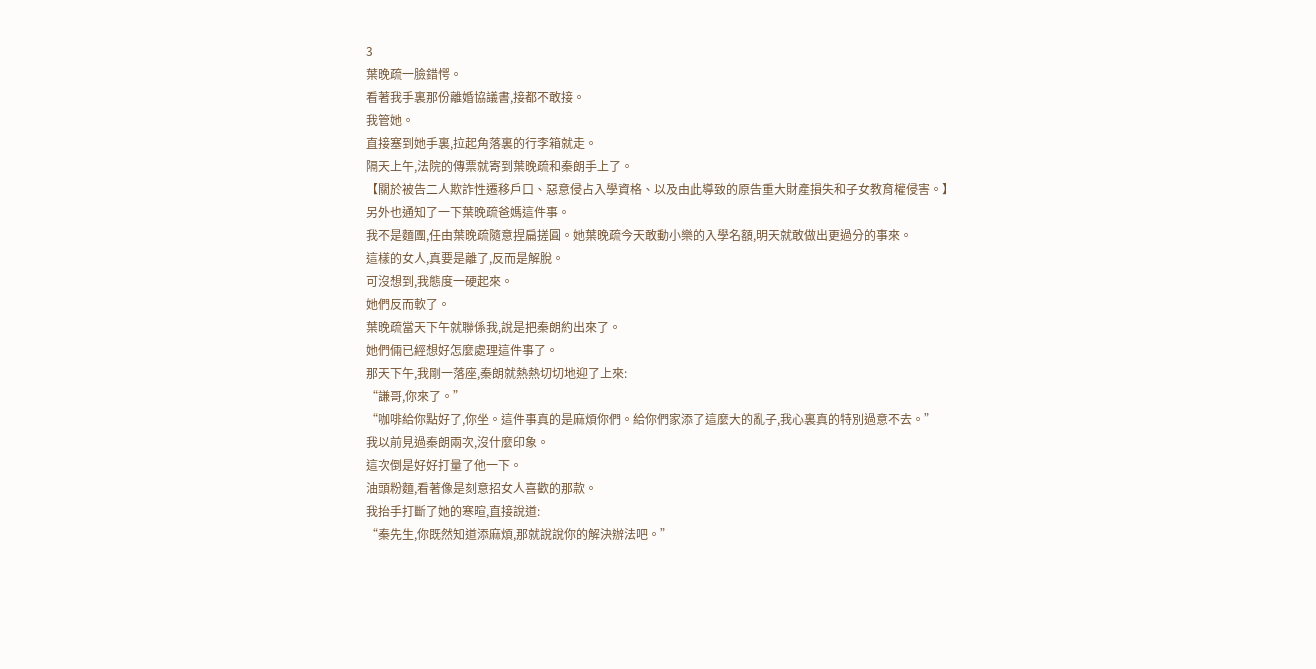3
葉晚疏一臉錯愕。
看著我手裏那份離婚協議書,接都不敢接。
我管她。
直接塞到她手裏,拉起角落裏的行李箱就走。
隔天上午,法院的傳票就寄到葉晚疏和秦朗手上了。
【關於被告二人欺詐性遷移戶口、惡意侵占入學資格、以及由此導致的原告重大財產損失和子女教育權侵害。】
另外也通知了一下葉晚疏爸媽這件事。
我不是麵團,任由葉晚疏隨意捏扁搓圓。她葉晚疏今天敢動小樂的入學名額,明天就敢做出更過分的事來。
這樣的女人,真要是離了,反而是解脫。
可沒想到,我態度一硬起來。
她們反而軟了。
葉晚疏當天下午就聯係我,說是把秦朗約出來了。
她們倆已經想好怎麼處理這件事了。
那天下午,我剛一落座,秦朗就熱熱切切地迎了上來:
“謙哥,你來了。”
“咖啡給你點好了,你坐。這件事真的是麻煩你們。給你們家添了這麼大的亂子,我心裏真的特別過意不去。”
我以前見過秦朗兩次,沒什麼印象。
這次倒是好好打量了他一下。
油頭粉麵,看著像是刻意招女人喜歡的那款。
我抬手打斷了她的寒暄,直接說道:
“秦先生,你既然知道添麻煩,那就說說你的解決辦法吧。”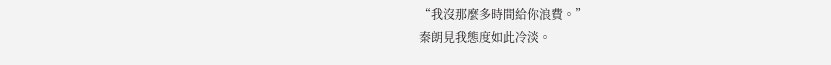“我沒那麼多時間給你浪費。”
秦朗見我態度如此冷淡。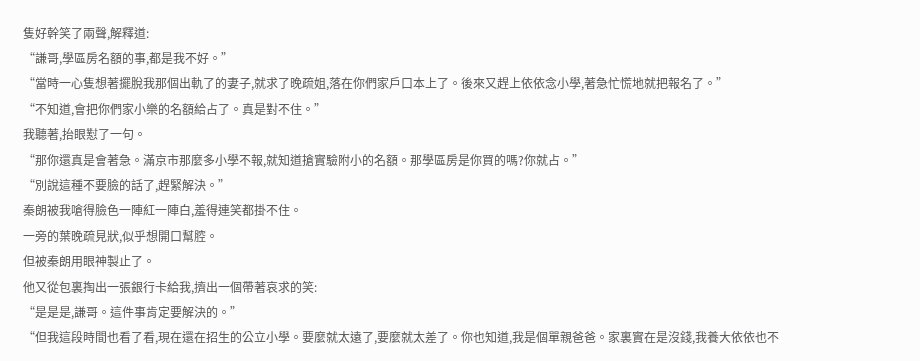隻好幹笑了兩聲,解釋道:
“謙哥,學區房名額的事,都是我不好。”
“當時一心隻想著擺脫我那個出軌了的妻子,就求了晚疏姐,落在你們家戶口本上了。後來又趕上依依念小學,著急忙慌地就把報名了。”
“不知道,會把你們家小樂的名額給占了。真是對不住。”
我聽著,抬眼懟了一句。
“那你還真是會著急。滿京市那麼多小學不報,就知道搶實驗附小的名額。那學區房是你買的嗎?你就占。”
“別說這種不要臉的話了,趕緊解決。”
秦朗被我嗆得臉色一陣紅一陣白,羞得連笑都掛不住。
一旁的葉晚疏見狀,似乎想開口幫腔。
但被秦朗用眼神製止了。
他又從包裏掏出一張銀行卡給我,擠出一個帶著哀求的笑:
“是是是,謙哥。這件事肯定要解決的。”
“但我這段時間也看了看,現在還在招生的公立小學。要麼就太遠了,要麼就太差了。你也知道,我是個單親爸爸。家裏實在是沒錢,我養大依依也不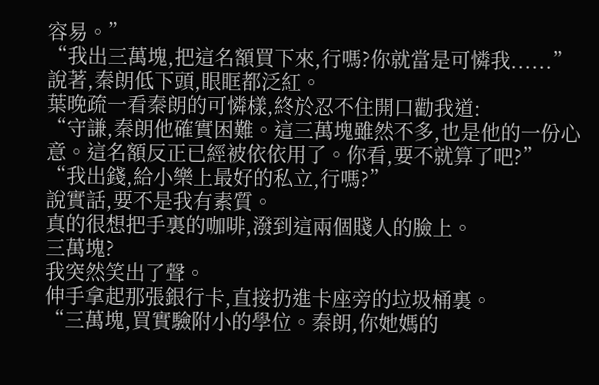容易。”
“我出三萬塊,把這名額買下來,行嗎?你就當是可憐我......”
說著,秦朗低下頭,眼眶都泛紅。
葉晚疏一看秦朗的可憐樣,終於忍不住開口勸我道:
“守謙,秦朗他確實困難。這三萬塊雖然不多,也是他的一份心意。這名額反正已經被依依用了。你看,要不就算了吧?”
“我出錢,給小樂上最好的私立,行嗎?”
說實話,要不是我有素質。
真的很想把手裏的咖啡,潑到這兩個賤人的臉上。
三萬塊?
我突然笑出了聲。
伸手拿起那張銀行卡,直接扔進卡座旁的垃圾桶裏。
“三萬塊,買實驗附小的學位。秦朗,你她媽的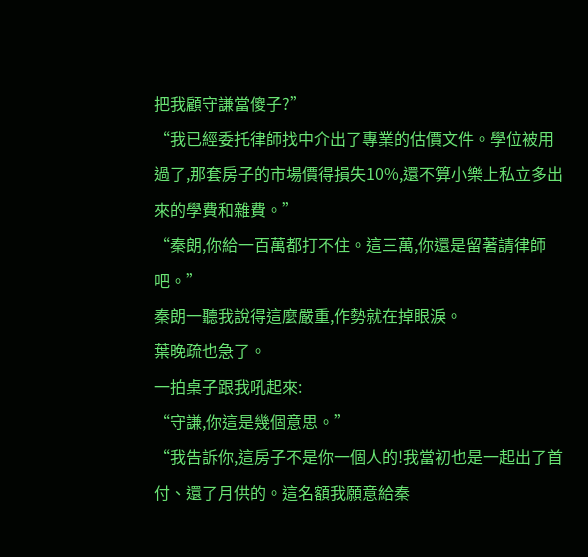把我顧守謙當傻子?”
“我已經委托律師找中介出了專業的估價文件。學位被用過了,那套房子的市場價得損失10%,還不算小樂上私立多出來的學費和雜費。”
“秦朗,你給一百萬都打不住。這三萬,你還是留著請律師吧。”
秦朗一聽我說得這麼嚴重,作勢就在掉眼淚。
葉晚疏也急了。
一拍桌子跟我吼起來:
“守謙,你這是幾個意思。”
“我告訴你,這房子不是你一個人的!我當初也是一起出了首付、還了月供的。這名額我願意給秦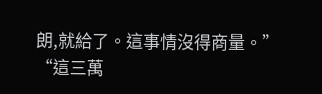朗,就給了。這事情沒得商量。”
“這三萬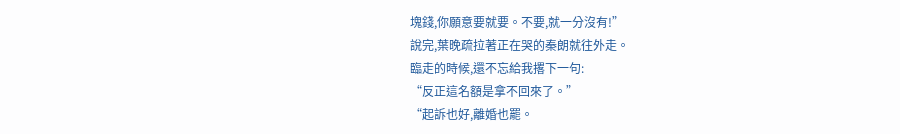塊錢,你願意要就要。不要,就一分沒有!”
說完,葉晚疏拉著正在哭的秦朗就往外走。
臨走的時候,還不忘給我撂下一句:
“反正這名額是拿不回來了。”
“起訴也好,離婚也罷。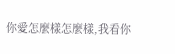你愛怎麼樣怎麼樣,我看你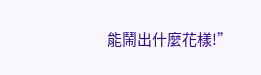能鬧出什麼花樣!”